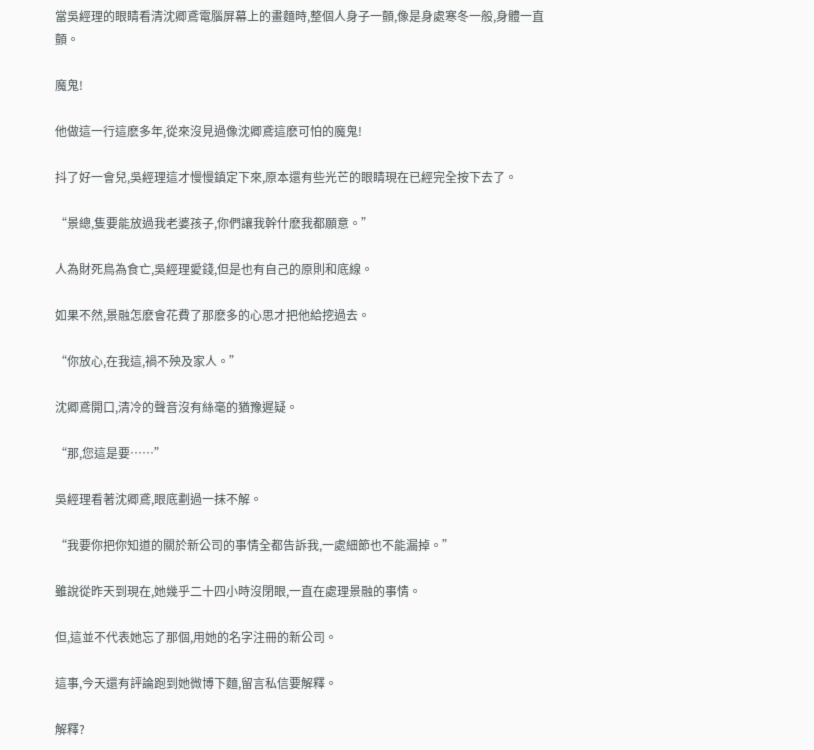當吳經理的眼睛看清沈卿鳶電腦屏幕上的畫麵時,整個人身子一顫,像是身處寒冬一般,身體一直顫。

魔鬼!

他做這一行這麽多年,從來沒見過像沈卿鳶這麽可怕的魔鬼!

抖了好一會兒,吳經理這才慢慢鎮定下來,原本還有些光芒的眼睛現在已經完全按下去了。

“景總,隻要能放過我老婆孩子,你們讓我幹什麽我都願意。”

人為財死鳥為食亡,吳經理愛錢,但是也有自己的原則和底線。

如果不然,景融怎麽會花費了那麽多的心思才把他給挖過去。

“你放心,在我這,禍不殃及家人。”

沈卿鳶開口,清冷的聲音沒有絲毫的猶豫遲疑。

“那,您這是要……”

吳經理看著沈卿鳶,眼底劃過一抹不解。

“我要你把你知道的關於新公司的事情全都告訴我,一處細節也不能漏掉。”

雖說從昨天到現在,她幾乎二十四小時沒閉眼,一直在處理景融的事情。

但,這並不代表她忘了那個,用她的名字注冊的新公司。

這事,今天還有評論跑到她微博下麵,留言私信要解釋。

解釋?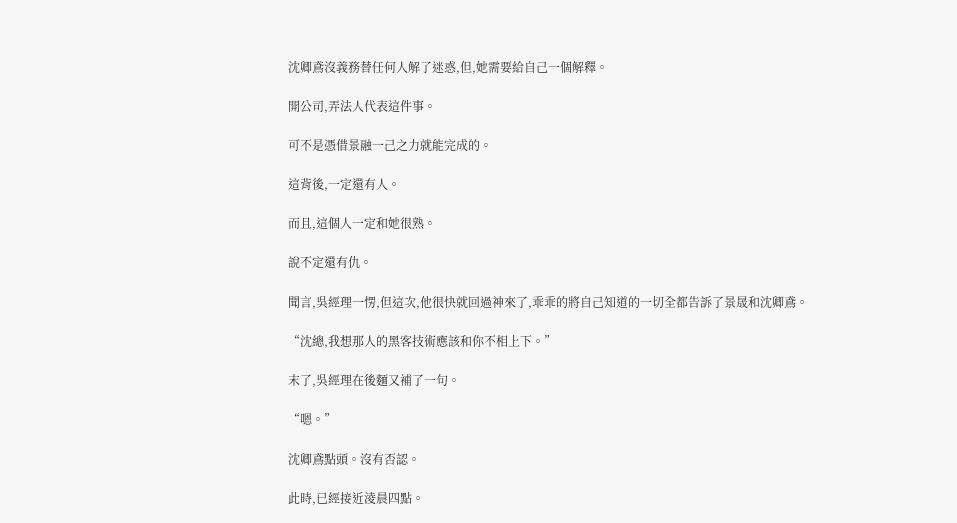沈卿鳶沒義務替任何人解了迷惑,但,她需要給自己一個解釋。

開公司,弄法人代表這件事。

可不是憑借景融一己之力就能完成的。

這背後,一定還有人。

而且,這個人一定和她很熟。

說不定還有仇。

聞言,吳經理一愣,但這次,他很快就回過神來了,乖乖的將自己知道的一切全都告訴了景晟和沈卿鳶。

“沈總,我想那人的黑客技術應該和你不相上下。”

末了,吳經理在後麵又補了一句。

“嗯。”

沈卿鳶點頭。沒有否認。

此時,已經接近淩晨四點。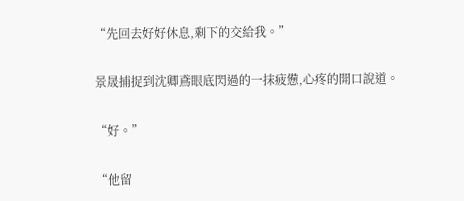“先回去好好休息,剩下的交給我。”

景晟捕捉到沈卿鳶眼底閃過的一抹疲憊,心疼的開口說道。

“好。”

“他留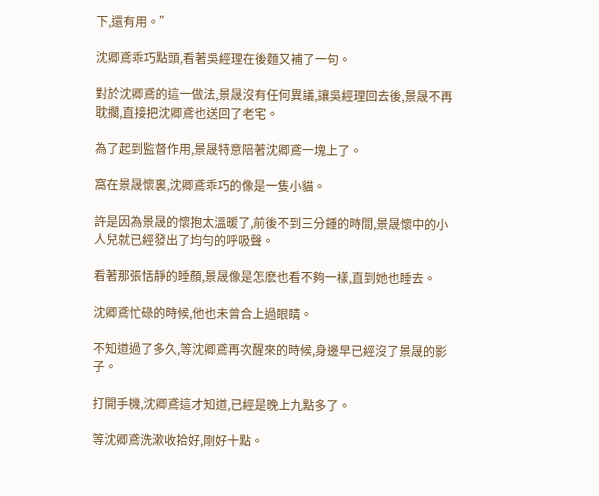下,還有用。”

沈卿鳶乖巧點頭,看著吳經理在後麵又補了一句。

對於沈卿鳶的這一做法,景晟沒有任何異議,讓吳經理回去後,景晟不再耽擱,直接把沈卿鳶也送回了老宅。

為了起到監督作用,景晟特意陪著沈卿鳶一塊上了。

窩在景晟懷裏,沈卿鳶乖巧的像是一隻小貓。

許是因為景晟的懷抱太溫暖了,前後不到三分鍾的時間,景晟懷中的小人兒就已經發出了均勻的呼吸聲。

看著那張恬靜的睡顏,景晟像是怎麽也看不夠一樣,直到她也睡去。

沈卿鳶忙碌的時候,他也未曾合上過眼睛。

不知道過了多久,等沈卿鳶再次醒來的時候,身邊早已經沒了景晟的影子。

打開手機,沈卿鳶這才知道,已經是晚上九點多了。

等沈卿鳶洗漱收拾好,剛好十點。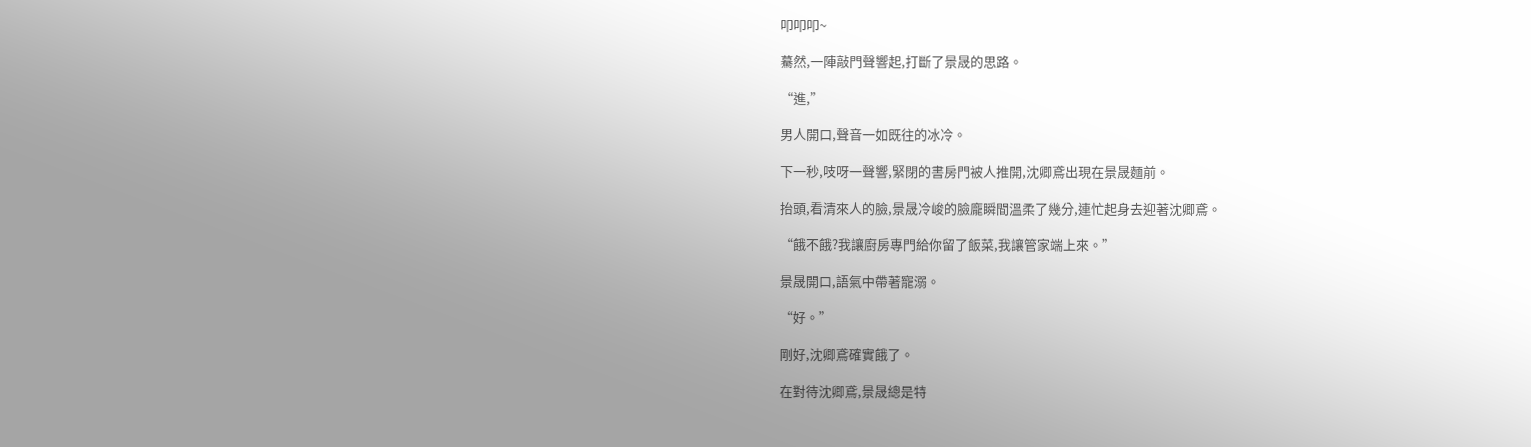叩叩叩~

驀然,一陣敲門聲響起,打斷了景晟的思路。

“進,”

男人開口,聲音一如既往的冰冷。

下一秒,吱呀一聲響,緊閉的書房門被人推開,沈卿鳶出現在景晟麵前。

抬頭,看清來人的臉,景晟冷峻的臉龐瞬間溫柔了幾分,連忙起身去迎著沈卿鳶。

“餓不餓?我讓廚房專門給你留了飯菜,我讓管家端上來。”

景晟開口,語氣中帶著寵溺。

“好。”

剛好,沈卿鳶確實餓了。

在對待沈卿鳶,景晟總是特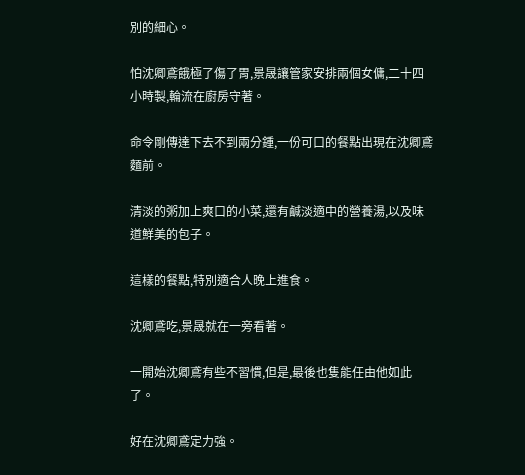別的細心。

怕沈卿鳶餓極了傷了胃,景晟讓管家安排兩個女傭,二十四小時製,輪流在廚房守著。

命令剛傳達下去不到兩分鍾,一份可口的餐點出現在沈卿鳶麵前。

清淡的粥加上爽口的小菜,還有鹹淡適中的營養湯,以及味道鮮美的包子。

這樣的餐點,特別適合人晚上進食。

沈卿鳶吃,景晟就在一旁看著。

一開始沈卿鳶有些不習慣,但是,最後也隻能任由他如此了。

好在沈卿鳶定力強。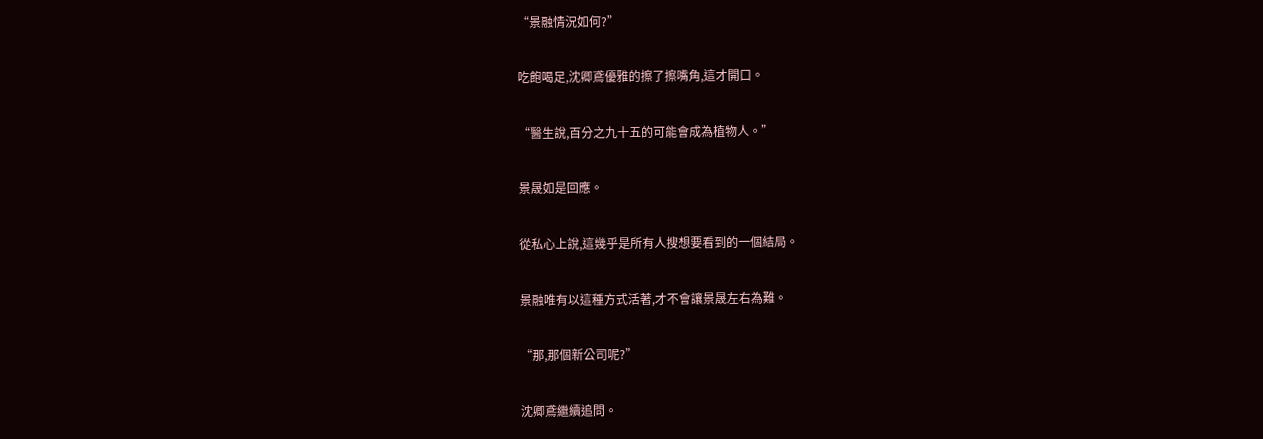“景融情況如何?”

吃飽喝足,沈卿鳶優雅的擦了擦嘴角,這才開口。

“醫生說,百分之九十五的可能會成為植物人。”

景晟如是回應。

從私心上說,這幾乎是所有人搜想要看到的一個結局。

景融唯有以這種方式活著,才不會讓景晟左右為難。

“那,那個新公司呢?”

沈卿鳶繼續追問。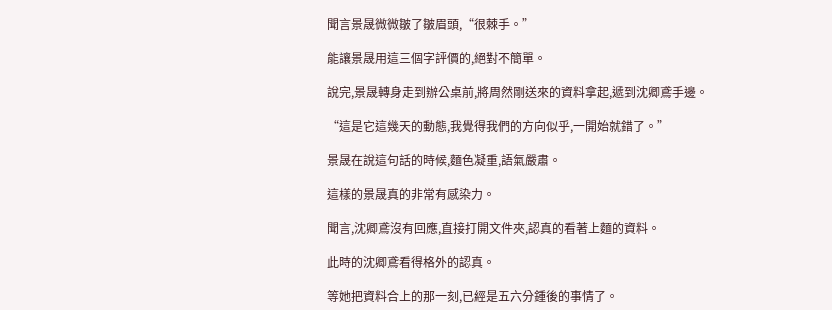聞言景晟微微皺了皺眉頭,“很棘手。”

能讓景晟用這三個字評價的,絕對不簡單。

說完,景晟轉身走到辦公桌前,將周然剛送來的資料拿起,遞到沈卿鳶手邊。

“這是它這幾天的動態,我覺得我們的方向似乎,一開始就錯了。”

景晟在說這句話的時候,麵色凝重,語氣嚴肅。

這樣的景晟真的非常有感染力。

聞言,沈卿鳶沒有回應,直接打開文件夾,認真的看著上麵的資料。

此時的沈卿鳶看得格外的認真。

等她把資料合上的那一刻,已經是五六分鍾後的事情了。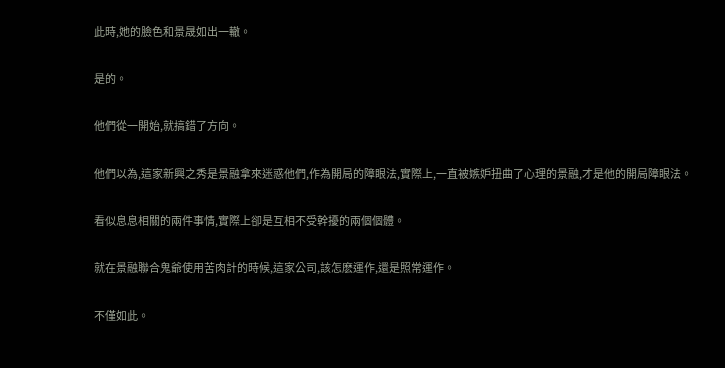此時,她的臉色和景晟如出一轍。

是的。

他們從一開始,就搞錯了方向。

他們以為,這家新興之秀是景融拿來迷惑他們,作為開局的障眼法,實際上,一直被嫉妒扭曲了心理的景融,才是他的開局障眼法。

看似息息相關的兩件事情,實際上卻是互相不受幹擾的兩個個體。

就在景融聯合鬼爺使用苦肉計的時候,這家公司,該怎麽運作,還是照常運作。

不僅如此。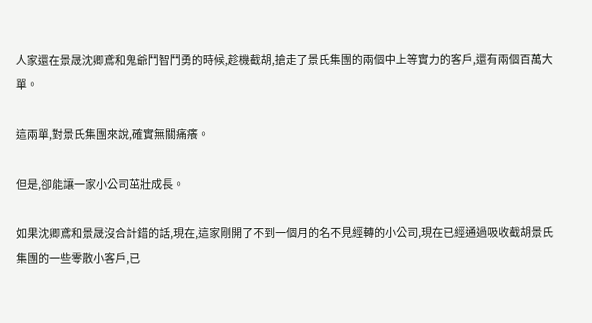人家還在景晟沈卿鳶和鬼爺鬥智鬥勇的時候,趁機截胡,搶走了景氏集團的兩個中上等實力的客戶,還有兩個百萬大單。

這兩單,對景氏集團來說,確實無關痛癢。

但是,卻能讓一家小公司茁壯成長。

如果沈卿鳶和景晟沒合計錯的話,現在,這家剛開了不到一個月的名不見經轉的小公司,現在已經通過吸收截胡景氏集團的一些零散小客戶,已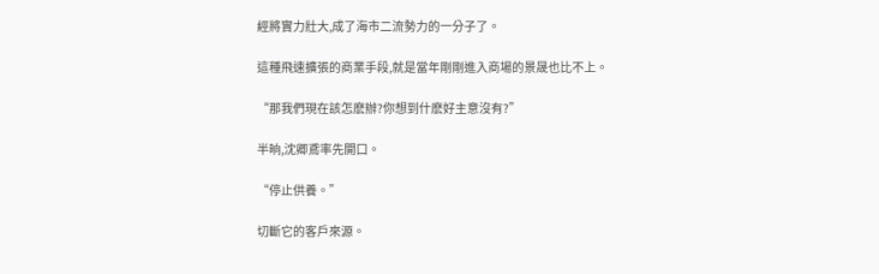經將實力壯大,成了海市二流勢力的一分子了。

這種飛速擴張的商業手段,就是當年剛剛進入商場的景晟也比不上。

“那我們現在該怎麽辦?你想到什麽好主意沒有?”

半晌,沈卿鳶率先開口。

“停止供養。”

切斷它的客戶來源。